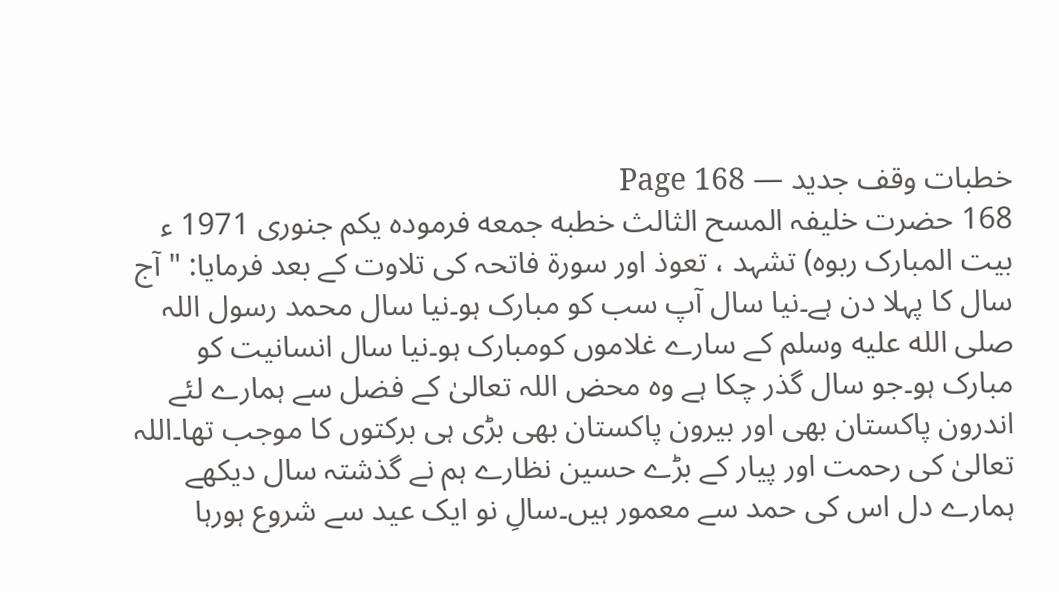خطبات وقف جدید — Page 168
168 حضرت خلیفہ المسح الثالث خطبه جمعه فرموده یکم جنوری 1971 ء بیت المبارک ربوہ) تشہد ، تعوذ اور سورۃ فاتحہ کی تلاوت کے بعد فرمایا: " آج سال کا پہلا دن ہے۔نیا سال آپ سب کو مبارک ہو۔نیا سال محمد رسول اللہ صلى الله عليه وسلم کے سارے غلاموں کومبارک ہو۔نیا سال انسانیت کو مبارک ہو۔جو سال گذر چکا ہے وہ محض اللہ تعالیٰ کے فضل سے ہمارے لئے اندرون پاکستان بھی اور بیرون پاکستان بھی بڑی ہی برکتوں کا موجب تھا۔اللہ تعالیٰ کی رحمت اور پیار کے بڑے حسین نظارے ہم نے گذشتہ سال دیکھے ہمارے دل اس کی حمد سے معمور ہیں۔سالِ نو ایک عید سے شروع ہورہا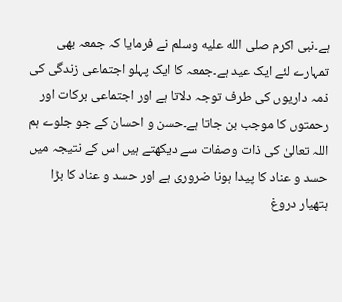ہے۔نبی اکرم صلى الله عليه وسلم نے فرمایا کہ جمعہ بھی تمہارے لئے ایک عید ہے۔جمعہ کا ایک پہلو اجتماعی زندگی کی ذمہ داریوں کی طرف توجہ دلاتا ہے اور اجتماعی برکات اور رحمتوں کا موجب بن جاتا ہے۔حسن و احسان کے جو جلوے ہم اللہ تعالیٰ کی ذات وصفات سے دیکھتے ہیں اس کے نتیجہ میں حسد و عناد کا پیدا ہونا ضروری ہے اور حسد و عناد کا بڑا ہتھیار دروغ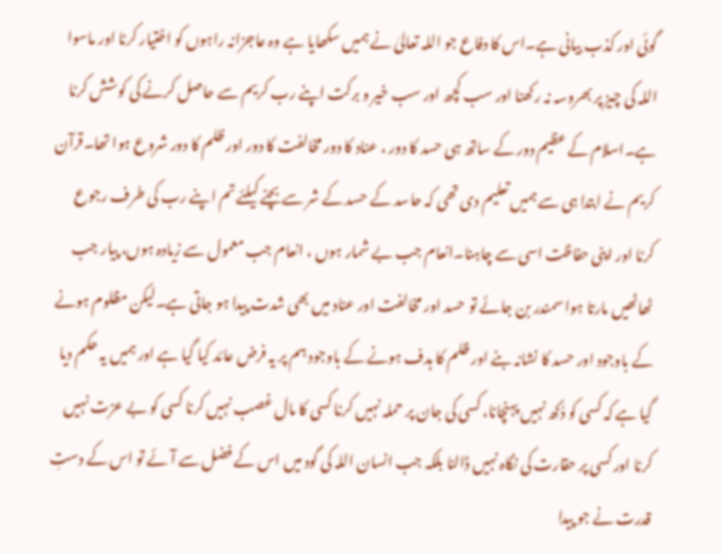گوئی اور کذب بیانی ہے۔اس کا دفاع جو اللہ تعالیٰ نے ہمیں سکھایا ہے وہ عاجزانہ راہوں کو اختیار کرنا اور ماسوا اللہ کی چیز پر بھروسہ نہ رکھنا اور سب کچھ اور سب خیر و برکت اپنے رب کریم سے حاصل کرنے کی کوشش کرنا ہے۔اسلام کے عظیم دور کے ساتھ ہی حسد کا دور ، عناد کا دور مخالفت کا دور اور ظلم کا دور شروع ہوا تھا۔قرآن کریم نے ابتدا ہی سے ہمیں تعلیم دی تھی کہ حاسد کے حسد کے شر سے بچنے کیلئے تم اپنے رب کی طرف رجوع کرنا اور اپنی حفاظت اسی سے چاہنا۔انعام جب بے شمار ہوں ، انعام جب معمول سے زیادہ ہوں، پیار جب ٹھاٹھیں مارتا ہوا سمندر بن جائے تو حسد اور مخالفت اور عناد میں بھی شدت پیدا ہو جاتی ہے۔لیکن مظلوم ہونے کے باوجود اور حسد کا نشانہ بنے اور ظلم کا ہدف ہونے کے باوجود ہم پر یہ فرض عائد کیا گیا ہے اور ہمیں یہ حکم دیا گیا ہے کہ کسی کو دُکھ نہیں پہنچانا، کسی کی جان پر حملہ نہیں کرنا کسی کا مال غصب نہیں کرنا کسی کو بے عزت نہیں کرنا اور کسی پر حقارت کی نگاہ نہیں ڈالنا بلکہ جب انسان اللہ کی گود میں اس کے فضل سے آئے تو اس کے دستِ قدرت نے جو پیدا